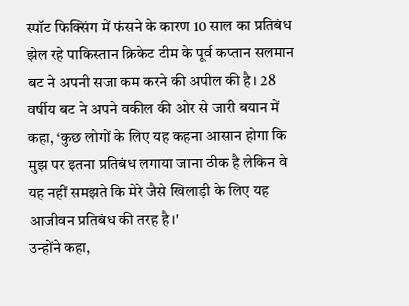स्पॉट फिक्सिंग में फंसने के कारण 10 साल का प्रतिबंध झेल रहे पाकिस्तान क्रिकेट टीम के पूर्व कप्तान सलमान बट ने अपनी सजा कम करने की अपील की है। 28 वर्षीय बट ने अपने वकील की ओर से जारी बयान में कहा, ‘कुछ लोगों के लिए यह कहना आसान होगा कि मुझ पर इतना प्रतिबंध लगाया जाना ठीक है लेकिन वे यह नहीं समझते कि मेरे जैसे खिलाड़ी के लिए यह आजीवन प्रतिबंध की तरह है।'
उन्होंने कहा,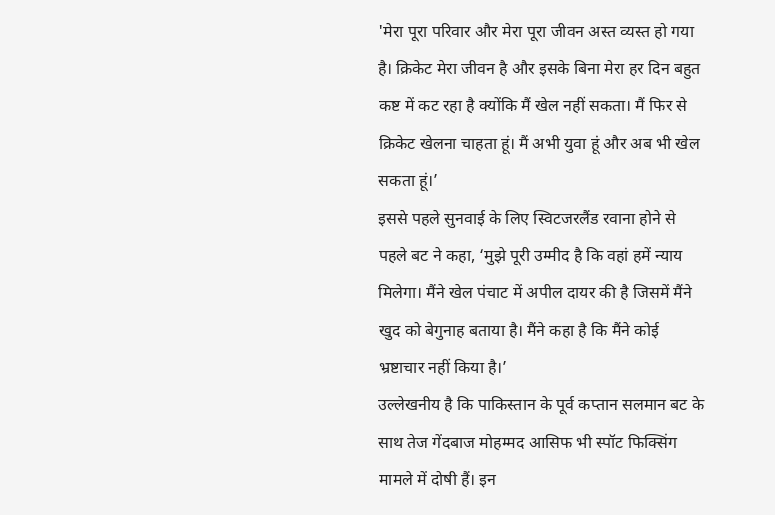'मेरा पूरा परिवार और मेरा पूरा जीवन अस्त व्यस्त हो गया है। क्रिकेट मेरा जीवन है और इसके बिना मेरा हर दिन बहुत कष्ट में कट रहा है क्योंकि मैं खेल नहीं सकता। मैं फिर से क्रिकेट खेलना चाहता हूं। मैं अभी युवा हूं और अब भी खेल सकता हूं।’
इससे पहले सुनवाई के लिए स्विटजरलैंड रवाना होने से पहले बट ने कहा, ‘मुझे पूरी उम्मीद है कि वहां हमें न्याय मिलेगा। मैंने खेल पंचाट में अपील दायर की है जिसमें मैंने खुद को बेगुनाह बताया है। मैंने कहा है कि मैंने कोई भ्रष्टाचार नहीं किया है।’
उल्लेखनीय है कि पाकिस्तान के पूर्व कप्तान सलमान बट के साथ तेज गेंदबाज मोहम्मद आसिफ भी स्पॉट फिक्सिंग मामले में दोषी हैं। इन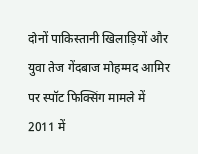दोनों पाकिस्तानी खिलाड़ियों और युवा तेज गेंदबाज मोहम्मद आमिर पर स्पॉट फिक्सिंग मामले में 2011 में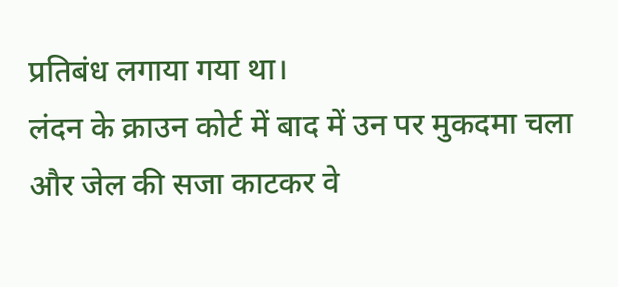प्रतिबंध लगाया गया था।
लंदन के क्राउन कोर्ट में बाद में उन पर मुकदमा चला और जेल की सजा काटकर वे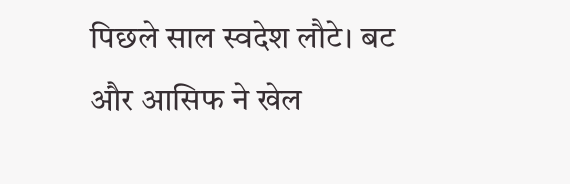पिछले साल स्वदेश लौटे। बट और आसिफ ने खेल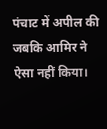पंचाट में अपील की जबकि आमिर ने ऐसा नहीं किया।